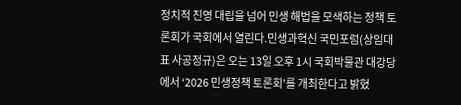정치적 진영 대립을 넘어 민생 해법을 모색하는 정책 토론회가 국회에서 열린다.민생과혁신 국민포럼(상임대표 사공정규)은 오는 13일 오후 1시 국회박물관 대강당에서 ‘2026 민생정책 토론회’를 개최한다고 밝혔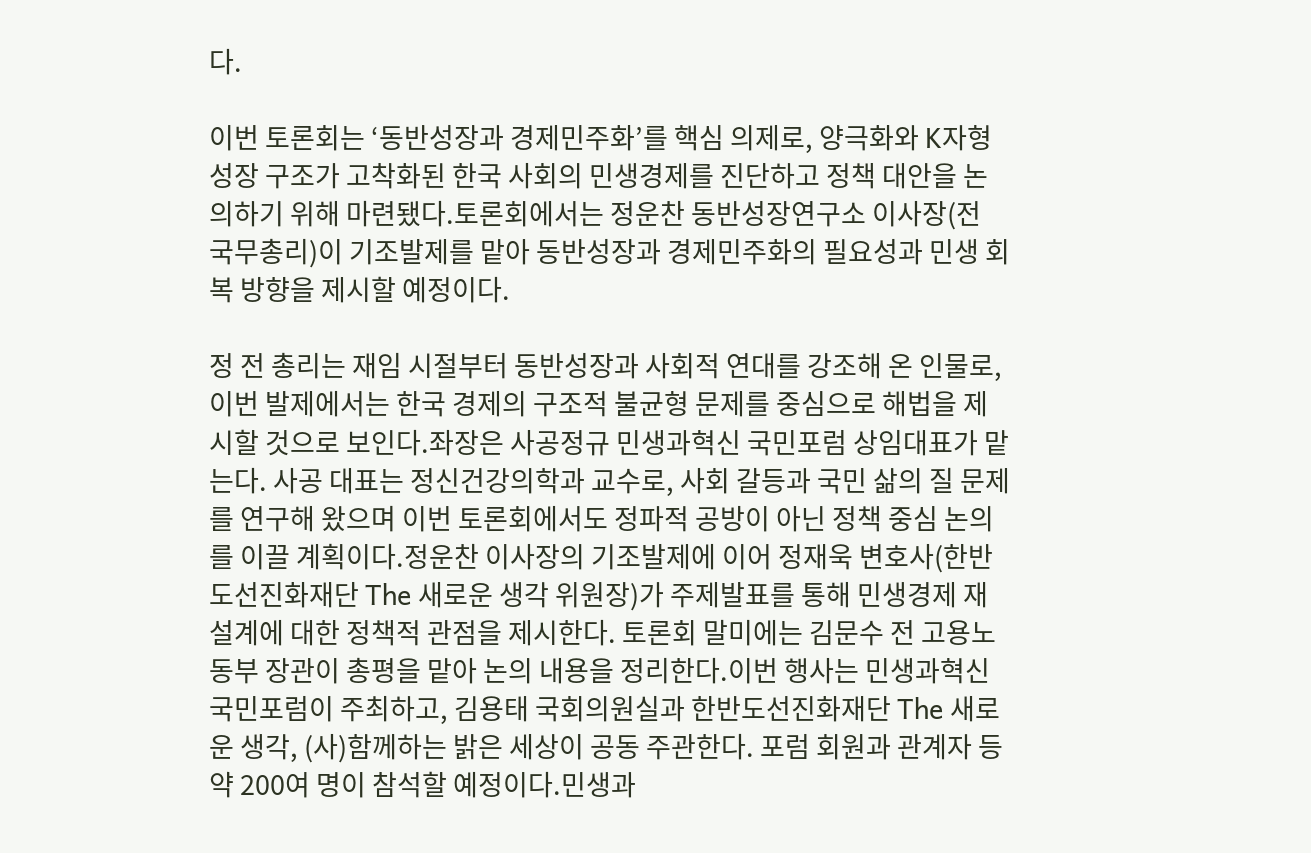다.

이번 토론회는 ‘동반성장과 경제민주화’를 핵심 의제로, 양극화와 K자형 성장 구조가 고착화된 한국 사회의 민생경제를 진단하고 정책 대안을 논의하기 위해 마련됐다.토론회에서는 정운찬 동반성장연구소 이사장(전 국무총리)이 기조발제를 맡아 동반성장과 경제민주화의 필요성과 민생 회복 방향을 제시할 예정이다.

정 전 총리는 재임 시절부터 동반성장과 사회적 연대를 강조해 온 인물로, 이번 발제에서는 한국 경제의 구조적 불균형 문제를 중심으로 해법을 제시할 것으로 보인다.좌장은 사공정규 민생과혁신 국민포럼 상임대표가 맡는다. 사공 대표는 정신건강의학과 교수로, 사회 갈등과 국민 삶의 질 문제를 연구해 왔으며 이번 토론회에서도 정파적 공방이 아닌 정책 중심 논의를 이끌 계획이다.정운찬 이사장의 기조발제에 이어 정재욱 변호사(한반도선진화재단 The 새로운 생각 위원장)가 주제발표를 통해 민생경제 재설계에 대한 정책적 관점을 제시한다. 토론회 말미에는 김문수 전 고용노동부 장관이 총평을 맡아 논의 내용을 정리한다.이번 행사는 민생과혁신 국민포럼이 주최하고, 김용태 국회의원실과 한반도선진화재단 The 새로운 생각, (사)함께하는 밝은 세상이 공동 주관한다. 포럼 회원과 관계자 등 약 200여 명이 참석할 예정이다.민생과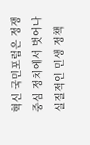혁신 국민포럼은 정쟁 중심 정치에서 벗어나 실질적인 민생 정책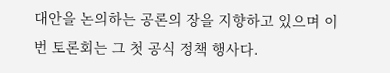대안을 논의하는 공론의 장을 지향하고 있으며 이번 토론회는 그 첫 공식 정책 행사다.